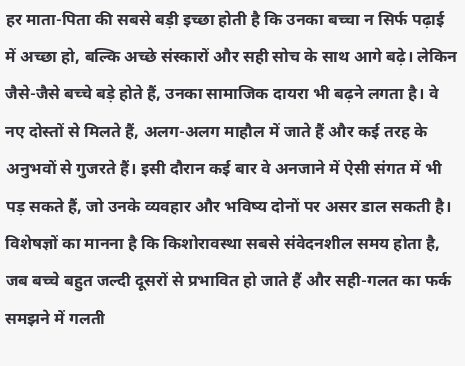हर माता-पिता की सबसे बड़ी इच्छा होती है कि उनका बच्चा न सिर्फ पढ़ाई में अच्छा हो, बल्कि अच्छे संस्कारों और सही सोच के साथ आगे बढ़े। लेकिन जैसे-जैसे बच्चे बड़े होते हैं, उनका सामाजिक दायरा भी बढ़ने लगता है। वे नए दोस्तों से मिलते हैं, अलग-अलग माहौल में जाते हैं और कई तरह के अनुभवों से गुजरते हैं। इसी दौरान कई बार वे अनजाने में ऐसी संगत में भी पड़ सकते हैं, जो उनके व्यवहार और भविष्य दोनों पर असर डाल सकती है। विशेषज्ञों का मानना है कि किशोरावस्था सबसे संवेदनशील समय होता है, जब बच्चे बहुत जल्दी दूसरों से प्रभावित हो जाते हैं और सही-गलत का फर्क समझने में गलती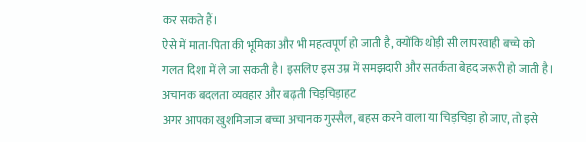कर सकते हैं।
ऐसे में माता-पिता की भूमिका और भी महत्वपूर्ण हो जाती है, क्योंकि थोड़ी सी लापरवाही बच्चे को गलत दिशा में ले जा सकती है। इसलिए इस उम्र में समझदारी और सतर्कता बेहद जरूरी हो जाती है।
अचानक बदलता व्यवहार और बढ़ती चिड़चिड़ाहट
अगर आपका खुशमिजाज बच्चा अचानक गुस्सैल, बहस करने वाला या चिड़चिड़ा हो जाए, तो इसे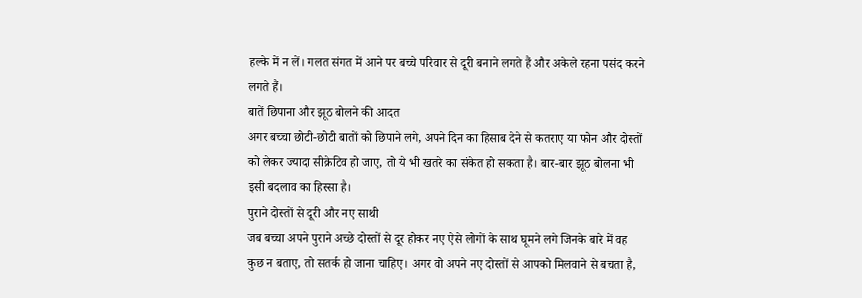हल्के में न लें। गलत संगत में आने पर बच्चे परिवार से दूरी बनाने लगते हैं और अकेले रहना पसंद करने लगते हैं।
बातें छिपाना और झूठ बोलने की आदत
अगर बच्चा छोटी-छोटी बातों को छिपाने लगे, अपने दिन का हिसाब देने से कतराए या फोन और दोस्तों को लेकर ज्यादा सीक्रेटिव हो जाए, तो ये भी खतरे का संकेत हो सकता है। बार-बार झूठ बोलना भी इसी बदलाव का हिस्सा है।
पुराने दोस्तों से दूरी और नए साथी
जब बच्चा अपने पुराने अच्छे दोस्तों से दूर होकर नए ऐसे लोगों के साथ घूमने लगे जिनके बारे में वह कुछ न बताए, तो सतर्क हो जाना चाहिए। अगर वो अपने नए दोस्तों से आपको मिलवाने से बचता है,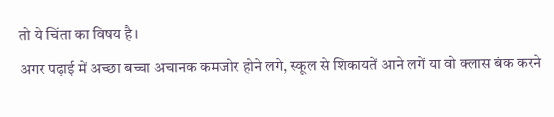तो ये चिंता का विषय है।
अगर पढ़ाई में अच्छा बच्चा अचानक कमजोर होने लगे, स्कूल से शिकायतें आने लगें या वो क्लास बंक करने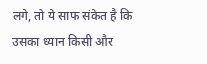लगे, तो ये साफ संकेत है कि उसका ध्यान किसी और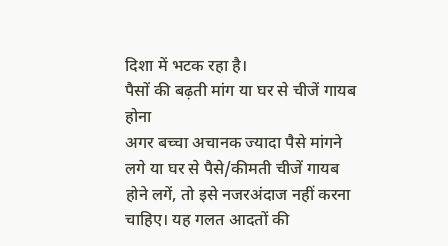दिशा में भटक रहा है।
पैसों की बढ़ती मांग या घर से चीजें गायब होना
अगर बच्चा अचानक ज्यादा पैसे मांगने लगे या घर से पैसे/कीमती चीजें गायब होने लगें, तो इसे नजरअंदाज नहीं करना चाहिए। यह गलत आदतों की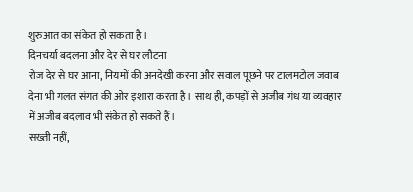शुरुआत का संकेत हो सकता है।
दिनचर्या बदलना और देर से घर लौटना
रोज देर से घर आना, नियमों की अनदेखी करना और सवाल पूछने पर टालमटोल जवाब देना भी गलत संगत की ओर इशारा करता है। साथ ही, कपड़ों से अजीब गंध या व्यवहार में अजीब बदलाव भी संकेत हो सकते हैं।
सख्ती नहीं,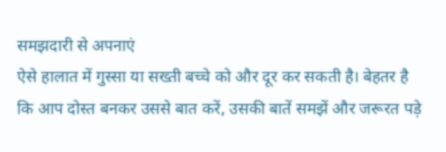समझदारी से अपनाएं
ऐसे हालात में गुस्सा या सख्ती बच्चे को और दूर कर सकती है। बेहतर है कि आप दोस्त बनकर उससे बात करें, उसकी बातें समझें और जरूरत पड़े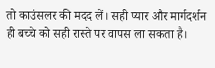तो काउंसलर की मदद लें। सही प्यार और मार्गदर्शन ही बच्चे को सही रास्ते पर वापस ला सकता है।